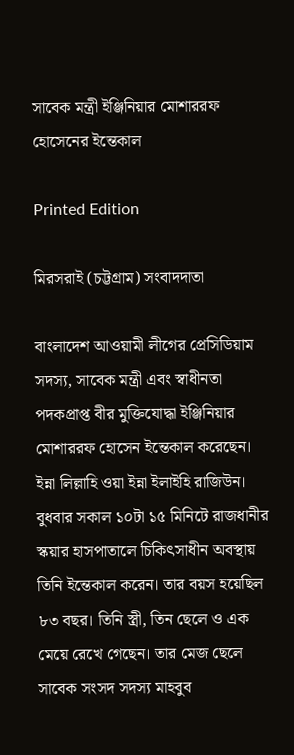সাবেক মন্ত্রী ইঞ্জিনিয়ার মোশাররফ হোসেনের ইন্তেকাল

Printed Edition

মিরসরাই (চট্টগ্রাম) সংবাদদাতা

বাংলাদেশ আওয়ামী লীগের প্রেসিডিয়াম সদস্য, সাবেক মন্ত্রী এবং স্বাধীনতা পদকপ্রাপ্ত বীর মুক্তিযোদ্ধা ইঞ্জিনিয়ার মোশাররফ হোসেন ইন্তেকাল করেছেন। ইন্না লিল্লাহি ওয়া ইন্না ইলাইহি রাজিউন। বুধবার সকাল ১০টা ১৫ মিনিটে রাজধানীর স্কয়ার হাসপাতালে চিকিৎসাধীন অবস্থায় তিনি ইন্তেকাল করেন। তার বয়স হয়েছিল ৮৩ বছর। তিনি স্ত্রী, তিন ছেলে ও এক মেয়ে রেখে গেছেন। তার মেজ ছেলে সাবেক সংসদ সদস্য মাহবুব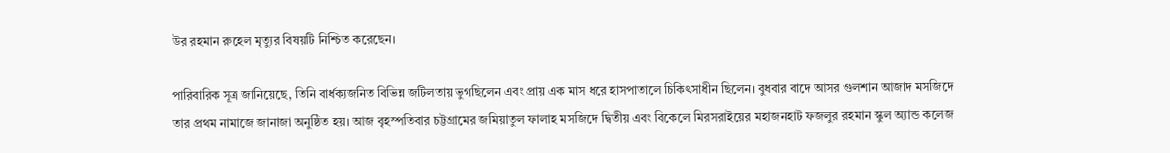উর রহমান রুহেল মৃত্যুর বিষয়টি নিশ্চিত করেছেন।

পারিবারিক সূত্র জানিয়েছে, তিনি বার্ধক্যজনিত বিভিন্ন জটিলতায় ভুগছিলেন এবং প্রায় এক মাস ধরে হাসপাতালে চিকিৎসাধীন ছিলেন। বুধবার বাদে আসর গুলশান আজাদ মসজিদে তার প্রথম নামাজে জানাজা অনুষ্ঠিত হয়। আজ বৃহস্পতিবার চট্টগ্রামের জমিয়াতুল ফালাহ মসজিদে দ্বিতীয় এবং বিকেলে মিরসরাইয়ের মহাজনহাট ফজলুর রহমান স্কুল অ্যান্ড কলেজ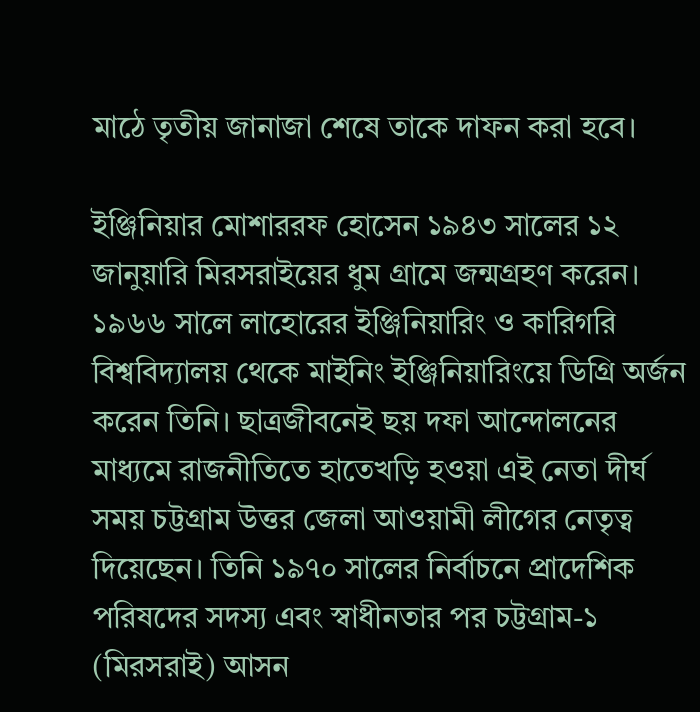মাঠে তৃতীয় জানাজা শেষে তাকে দাফন করা হবে।

ইঞ্জিনিয়ার মোশাররফ হোসেন ১৯৪৩ সালের ১২ জানুয়ারি মিরসরাইয়ের ধুম গ্রামে জন্মগ্রহণ করেন। ১৯৬৬ সালে লাহোরের ইঞ্জিনিয়ারিং ও কারিগরি বিশ্ববিদ্যালয় থেকে মাইনিং ইঞ্জিনিয়ারিংয়ে ডিগ্রি অর্জন করেন তিনি। ছাত্রজীবনেই ছয় দফা আন্দোলনের মাধ্যমে রাজনীতিতে হাতেখড়ি হওয়া এই নেতা দীর্ঘ সময় চট্টগ্রাম উত্তর জেলা আওয়ামী লীগের নেতৃত্ব দিয়েছেন। তিনি ১৯৭০ সালের নির্বাচনে প্রাদেশিক পরিষদের সদস্য এবং স্বাধীনতার পর চট্টগ্রাম-১ (মিরসরাই) আসন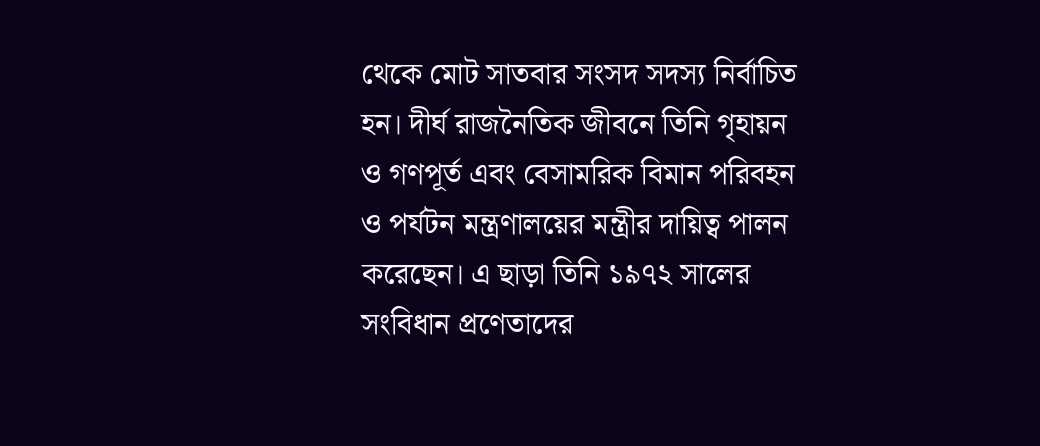থেকে মোট সাতবার সংসদ সদস্য নির্বাচিত হন। দীর্ঘ রাজনৈতিক জীবনে তিনি গৃহায়ন ও গণপূর্ত এবং বেসামরিক বিমান পরিবহন ও পর্যটন মন্ত্রণালয়ের মন্ত্রীর দায়িত্ব পালন করেছেন। এ ছাড়া তিনি ১৯৭২ সালের সংবিধান প্রণেতাদের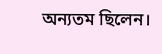অন্যতম ছিলেন।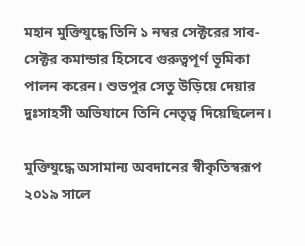মহান মুক্তিযুদ্ধে তিনি ১ নম্বর সেক্টরের সাব-সেক্টর কমান্ডার হিসেবে গুরুত্বপূর্ণ ভূমিকা পালন করেন। শুভপুর সেতু উড়িয়ে দেয়ার দুঃসাহসী অভিযানে তিনি নেতৃত্ব দিয়েছিলেন।

মুক্তিযুদ্ধে অসামান্য অবদানের স্বীকৃতিস্বরূপ ২০১৯ সালে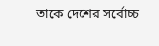তাকে দেশের সর্বোচ্চ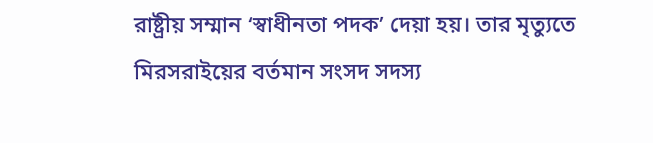রাষ্ট্রীয় সম্মান ‘স্বাধীনতা পদক’ দেয়া হয়। তার মৃত্যুতে মিরসরাইয়ের বর্তমান সংসদ সদস্য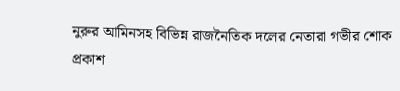নুরুর আমিনসহ বিভিন্ন রাজনৈতিক দলের নেতারা গভীর শোক প্রকাশ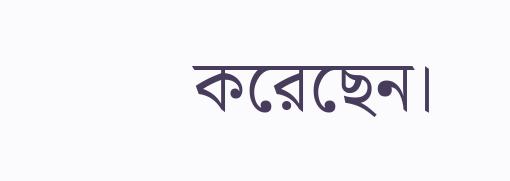করেছেন।